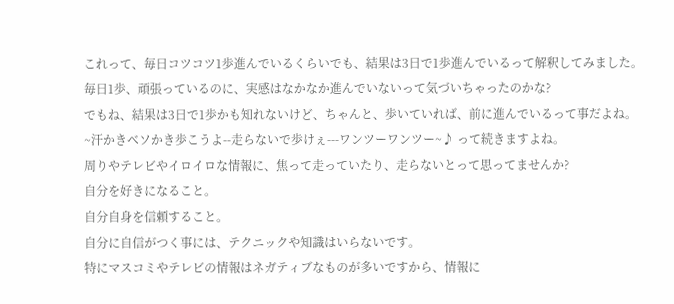これって、毎日コツコツ1歩進んでいるくらいでも、結果は3日で1歩進んでいるって解釈してみました。
毎日1歩、頑張っているのに、実感はなかなか進んでいないって気づいちゃったのかな?
でもね、結果は3日で1歩かも知れないけど、ちゃんと、歩いていれば、前に進んでいるって事だよね。
~汗かきベソかき歩こうよ--走らないで歩けぇ---ワンツーワンツー~♪ って続きますよね。
周りやテレビやイロイロな情報に、焦って走っていたり、走らないとって思ってませんか?
自分を好きになること。
自分自身を信頼すること。
自分に自信がつく事には、テクニックや知識はいらないです。
特にマスコミやテレビの情報はネガティブなものが多いですから、情報に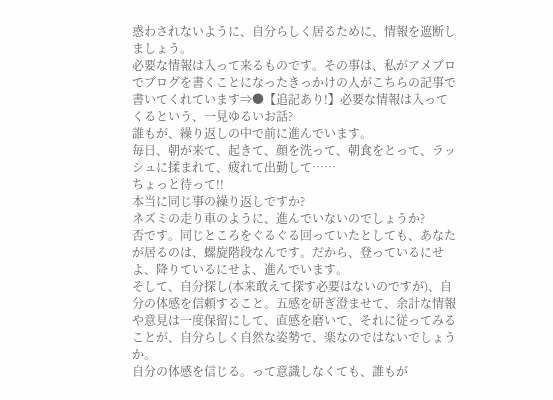惑わされないように、自分らしく居るために、情報を遮断しましょう。
必要な情報は入って来るものです。その事は、私がアメブロでブログを書くことになったきっかけの人がこちらの記事で書いてくれています⇒●【追記あり!】必要な情報は入ってくるという、一見ゆるいお話?
誰もが、繰り返しの中で前に進んでいます。
毎日、朝が来て、起きて、顔を洗って、朝食をとって、ラッシュに揉まれて、疲れて出勤して……
ちょっと待って!!
本当に同じ事の繰り返しですか?
ネズミの走り車のように、進んでいないのでしょうか?
否です。同じところをぐるぐる回っていたとしても、あなたが居るのは、螺旋階段なんです。だから、登っているにせよ、降りているにせよ、進んでいます。
そして、自分探し(本来敢えて探す必要はないのですが)、自分の体感を信頼すること。五感を研ぎ澄ませて、余計な情報や意見は一度保留にして、直感を磨いて、それに従ってみることが、自分らしく自然な姿勢で、楽なのではないでしょうか。
自分の体感を信じる。って意識しなくても、誰もが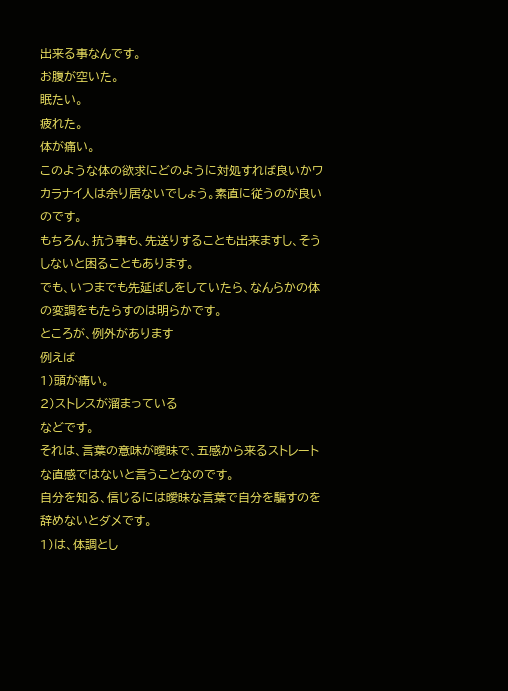出来る事なんです。
お腹が空いた。
眠たい。
疲れた。
体が痛い。
このような体の欲求にどのように対処すれば良いかワカラナイ人は余り居ないでしょう。素直に従うのが良いのです。
もちろん、抗う事も、先送りすることも出来ますし、そうしないと困ることもあります。
でも、いつまでも先延ばしをしていたら、なんらかの体の変調をもたらすのは明らかです。
ところが、例外があります
例えば
1)頭が痛い。
2)ストレスが溜まっている
などです。
それは、言葉の意味が曖昧で、五感から来るストレートな直感ではないと言うことなのです。
自分を知る、信じるには曖昧な言葉で自分を騙すのを辞めないとダメです。
1)は、体調とし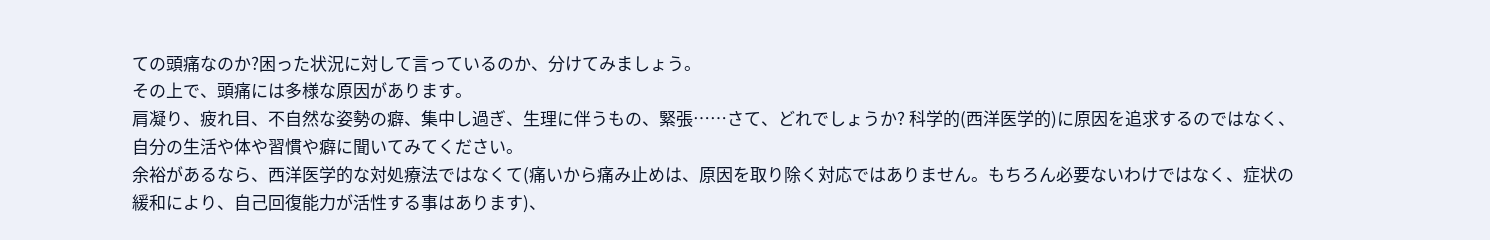ての頭痛なのか?困った状況に対して言っているのか、分けてみましょう。
その上で、頭痛には多様な原因があります。
肩凝り、疲れ目、不自然な姿勢の癖、集中し過ぎ、生理に伴うもの、緊張……さて、どれでしょうか? 科学的(西洋医学的)に原因を追求するのではなく、自分の生活や体や習慣や癖に聞いてみてください。
余裕があるなら、西洋医学的な対処療法ではなくて(痛いから痛み止めは、原因を取り除く対応ではありません。もちろん必要ないわけではなく、症状の緩和により、自己回復能力が活性する事はあります)、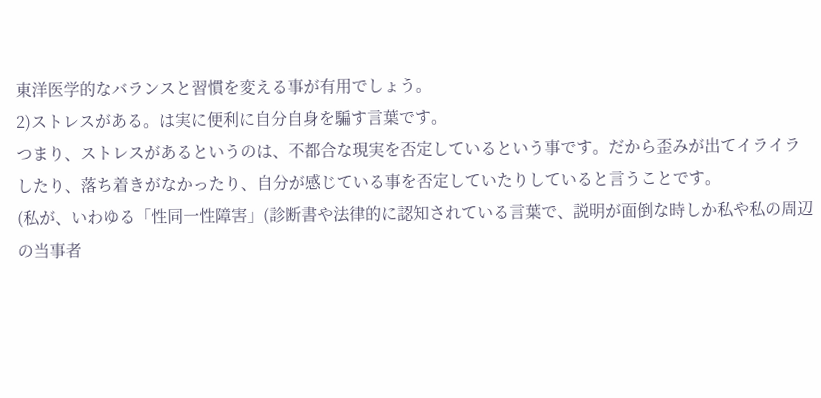東洋医学的なバランスと習慣を変える事が有用でしょう。
2)ストレスがある。は実に便利に自分自身を騙す言葉です。
つまり、ストレスがあるというのは、不都合な現実を否定しているという事です。だから歪みが出てイライラしたり、落ち着きがなかったり、自分が感じている事を否定していたりしていると言うことです。
(私が、いわゆる「性同一性障害」(診断書や法律的に認知されている言葉で、説明が面倒な時しか私や私の周辺の当事者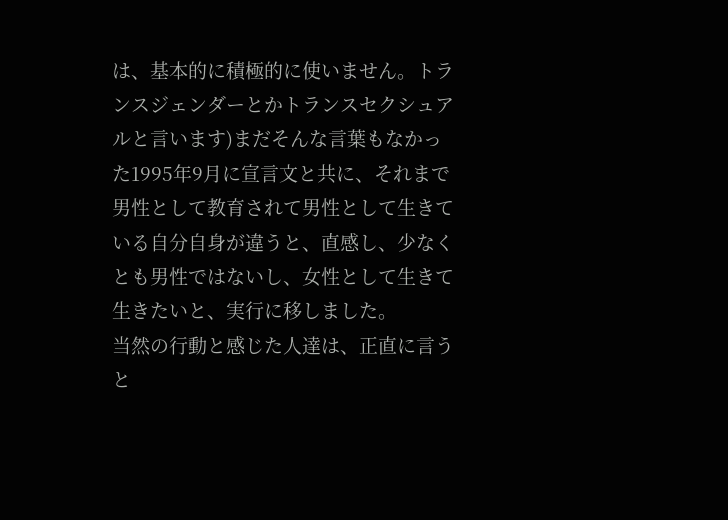は、基本的に積極的に使いません。トランスジェンダーとかトランスセクシュアルと言います)まだそんな言葉もなかった1995年9月に宣言文と共に、それまで男性として教育されて男性として生きている自分自身が違うと、直感し、少なくとも男性ではないし、女性として生きて生きたいと、実行に移しました。
当然の行動と感じた人達は、正直に言うと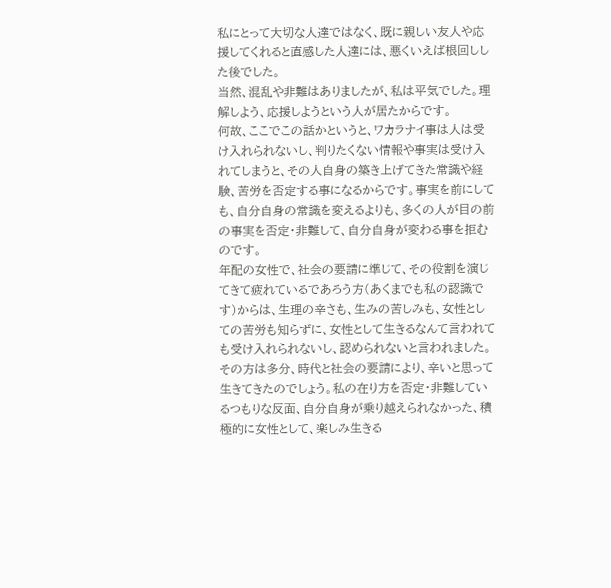私にとって大切な人達ではなく、既に親しい友人や応援してくれると直感した人達には、悪くいえば根回しした後でした。
当然、混乱や非難はありましたが、私は平気でした。理解しよう、応援しようという人が居たからです。
何故、ここでこの話かというと、ワカラナイ事は人は受け入れられないし、判りたくない情報や事実は受け入れてしまうと、その人自身の築き上げてきた常識や経験、苦労を否定する事になるからです。事実を前にしても、自分自身の常識を変えるよりも、多くの人が目の前の事実を否定・非難して、自分自身が変わる事を拒むのです。
年配の女性で、社会の要請に準じて、その役割を演じてきて疲れているであろう方(あくまでも私の認識です)からは、生理の辛さも、生みの苦しみも、女性としての苦労も知らずに、女性として生きるなんて言われても受け入れられないし、認められないと言われました。その方は多分、時代と社会の要請により、辛いと思って生きてきたのでしょう。私の在り方を否定・非難しているつもりな反面、自分自身が乗り越えられなかった、積極的に女性として、楽しみ生きる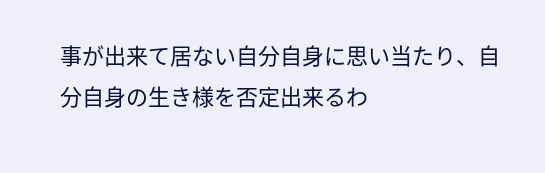事が出来て居ない自分自身に思い当たり、自分自身の生き様を否定出来るわ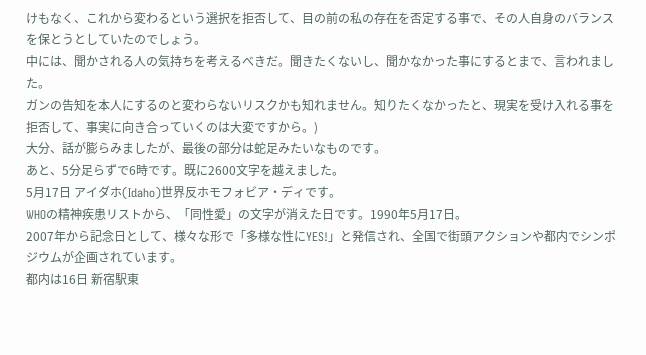けもなく、これから変わるという選択を拒否して、目の前の私の存在を否定する事で、その人自身のバランスを保とうとしていたのでしょう。
中には、聞かされる人の気持ちを考えるべきだ。聞きたくないし、聞かなかった事にするとまで、言われました。
ガンの告知を本人にするのと変わらないリスクかも知れません。知りたくなかったと、現実を受け入れる事を拒否して、事実に向き合っていくのは大変ですから。)
大分、話が膨らみましたが、最後の部分は蛇足みたいなものです。
あと、5分足らずで6時です。既に2600文字を越えました。
5月17日 アイダホ(Idaho)世界反ホモフォビア・ディです。
WHOの精神疾患リストから、「同性愛」の文字が消えた日です。1990年5月17日。
2007年から記念日として、様々な形で「多様な性にYES!」と発信され、全国で街頭アクションや都内でシンポジウムが企画されています。
都内は16日 新宿駅東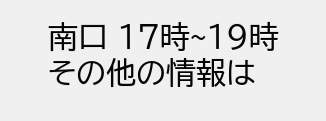南口 17時~19時
その他の情報は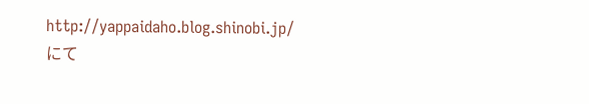http://yappaidaho.blog.shinobi.jp/
にて